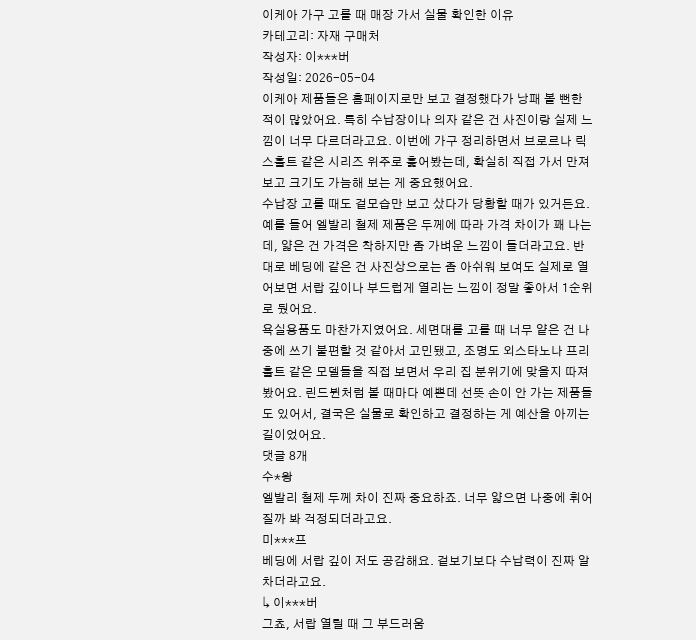이케아 가구 고를 때 매장 가서 실물 확인한 이유
카테고리: 자재 구매처
작성자: 이***버
작성일: 2026-05-04
이케아 제품들은 홈페이지로만 보고 결정했다가 낭패 볼 뻔한 적이 많았어요. 특히 수납장이나 의자 같은 건 사진이랑 실제 느낌이 너무 다르더라고요. 이번에 가구 정리하면서 브로르나 릭스훌트 같은 시리즈 위주로 훑어봤는데, 확실히 직접 가서 만져보고 크기도 가늠해 보는 게 중요했어요.
수납장 고를 때도 겉모습만 보고 샀다가 당황할 때가 있거든요. 예를 들어 엘발리 철제 제품은 두께에 따라 가격 차이가 꽤 나는데, 얇은 건 가격은 착하지만 좀 가벼운 느낌이 들더라고요. 반대로 베딩에 같은 건 사진상으로는 좀 아쉬워 보여도 실제로 열어보면 서랍 깊이나 부드럽게 열리는 느낌이 정말 좋아서 1순위로 뒀어요.
욕실용품도 마찬가지였어요. 세면대를 고를 때 너무 얕은 건 나중에 쓰기 불편할 것 같아서 고민됐고, 조명도 외스타노나 프리훌트 같은 모델들을 직접 보면서 우리 집 분위기에 맞을지 따져봤어요. 린드뷘처럼 볼 때마다 예쁜데 선뜻 손이 안 가는 제품들도 있어서, 결국은 실물로 확인하고 결정하는 게 예산을 아끼는 길이었어요.
댓글 8개
수*왕
엘발리 철제 두께 차이 진짜 중요하죠. 너무 얇으면 나중에 휘어질까 봐 걱정되더라고요.
미***프
베딩에 서랍 깊이 저도 공감해요. 겉보기보다 수납력이 진짜 알차더라고요.
↳ 이***버
그쵸, 서랍 열릴 때 그 부드러움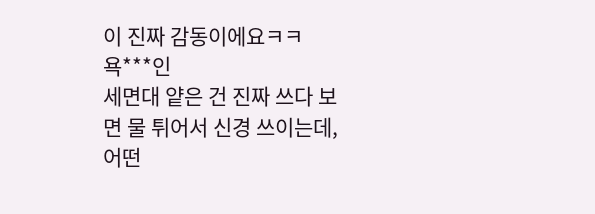이 진짜 감동이에요ㅋㅋ
욕***인
세면대 얕은 건 진짜 쓰다 보면 물 튀어서 신경 쓰이는데, 어떤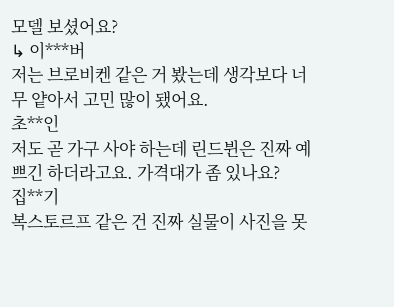모델 보셨어요?
↳ 이***버
저는 브로비켄 같은 거 봤는데 생각보다 너무 얕아서 고민 많이 됐어요.
초**인
저도 곧 가구 사야 하는데 린드뷘은 진짜 예쁘긴 하더라고요. 가격대가 좀 있나요?
집**기
복스토르프 같은 건 진짜 실물이 사진을 못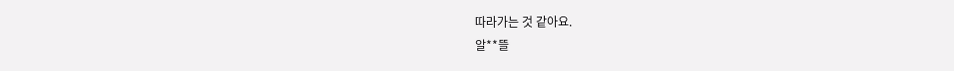따라가는 것 같아요.
알**뜰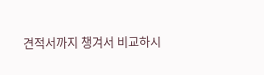견적서까지 챙겨서 비교하시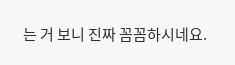는 거 보니 진짜 꼼꼼하시네요.